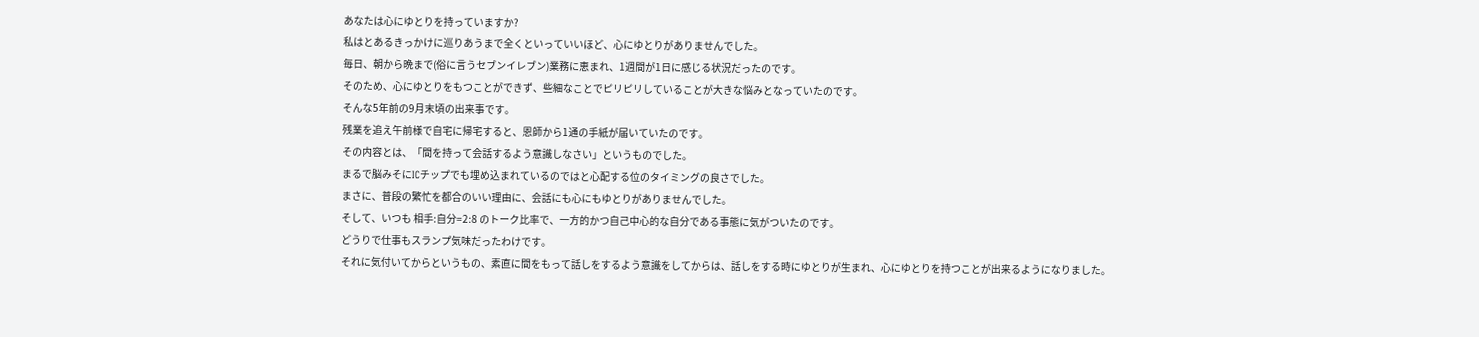あなたは心にゆとりを持っていますか?
私はとあるきっかけに巡りあうまで全くといっていいほど、心にゆとりがありませんでした。
毎日、朝から晩まで(俗に言うセブンイレブン)業務に恵まれ、1週間が1日に感じる状況だったのです。
そのため、心にゆとりをもつことができず、些細なことでピリピリしていることが大きな悩みとなっていたのです。
そんな5年前の9月末頃の出来事です。
残業を追え午前様で自宅に帰宅すると、恩師から1通の手紙が届いていたのです。
その内容とは、「間を持って会話するよう意識しなさい」というものでした。
まるで脳みそにICチップでも埋め込まれているのではと心配する位のタイミングの良さでした。
まさに、普段の繁忙を都合のいい理由に、会話にも心にもゆとりがありませんでした。
そして、いつも 相手:自分=2:8 のトーク比率で、一方的かつ自己中心的な自分である事態に気がついたのです。
どうりで仕事もスランプ気味だったわけです。
それに気付いてからというもの、素直に間をもって話しをするよう意識をしてからは、話しをする時にゆとりが生まれ、心にゆとりを持つことが出来るようになりました。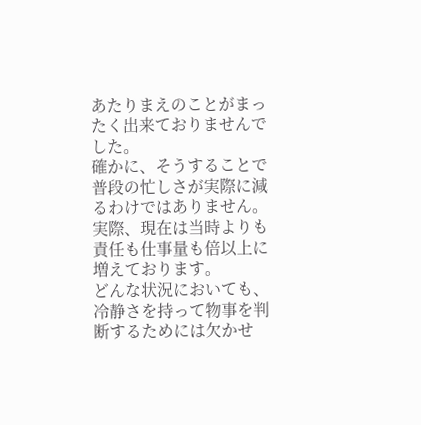あたりまえのことがまったく出来ておりませんでした。
確かに、そうすることで普段の忙しさが実際に減るわけではありません。実際、現在は当時よりも責任も仕事量も倍以上に増えております。
どんな状況においても、冷静さを持って物事を判断するためには欠かせ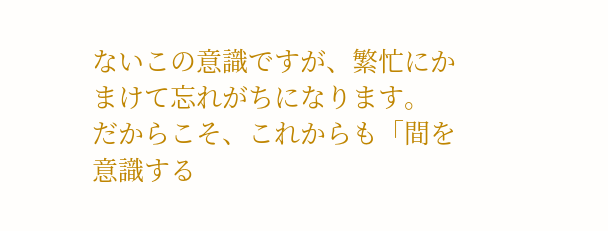ないこの意識ですが、繁忙にかまけて忘れがちになります。
だからこそ、これからも「間を意識する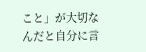こと」が大切なんだと自分に言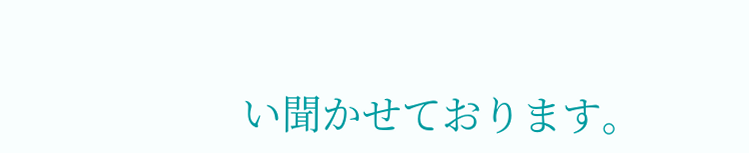い聞かせております。